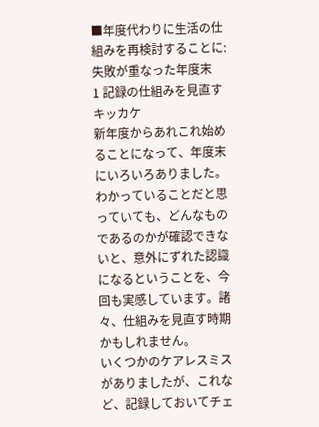■年度代わりに生活の仕組みを再検討することに:失敗が重なった年度末
1 記録の仕組みを見直すキッカケ
新年度からあれこれ始めることになって、年度末にいろいろありました。わかっていることだと思っていても、どんなものであるのかが確認できないと、意外にずれた認識になるということを、今回も実感しています。諸々、仕組みを見直す時期かもしれません。
いくつかのケアレスミスがありましたが、これなど、記録しておいてチェ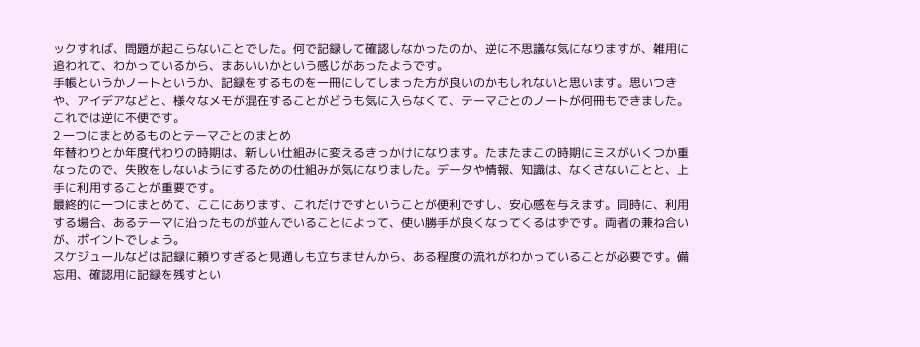ックすれば、問題が起こらないことでした。何で記録して確認しなかったのか、逆に不思議な気になりますが、雑用に追われて、わかっているから、まあいいかという感じがあったようです。
手帳というかノートというか、記録をするものを一冊にしてしまった方が良いのかもしれないと思います。思いつきや、アイデアなどと、様々なメモが混在することがどうも気に入らなくて、テーマごとのノートが何冊もできました。これでは逆に不便です。
2 一つにまとめるものとテーマごとのまとめ
年替わりとか年度代わりの時期は、新しい仕組みに変えるきっかけになります。たまたまこの時期にミスがいくつか重なったので、失敗をしないようにするための仕組みが気になりました。データや情報、知識は、なくさないことと、上手に利用することが重要です。
最終的に一つにまとめて、ここにあります、これだけですということが便利ですし、安心感を与えます。同時に、利用する場合、あるテーマに沿ったものが並んでいることによって、使い勝手が良くなってくるはずです。両者の兼ね合いが、ポイントでしょう。
スケジュールなどは記録に頼りすぎると見通しも立ちませんから、ある程度の流れがわかっていることが必要です。備忘用、確認用に記録を残すとい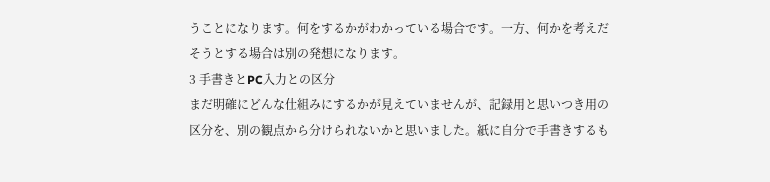うことになります。何をするかがわかっている場合です。一方、何かを考えだそうとする場合は別の発想になります。
3 手書きとPC入力との区分
まだ明確にどんな仕組みにするかが見えていませんが、記録用と思いつき用の区分を、別の観点から分けられないかと思いました。紙に自分で手書きするも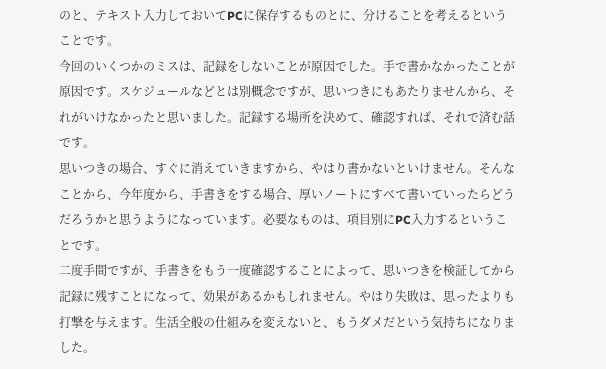のと、テキスト入力しておいてPCに保存するものとに、分けることを考えるということです。
今回のいくつかのミスは、記録をしないことが原因でした。手で書かなかったことが原因です。スケジュールなどとは別概念ですが、思いつきにもあたりませんから、それがいけなかったと思いました。記録する場所を決めて、確認すれば、それで済む話です。
思いつきの場合、すぐに消えていきますから、やはり書かないといけません。そんなことから、今年度から、手書きをする場合、厚いノートにすべて書いていったらどうだろうかと思うようになっています。必要なものは、項目別にPC入力するということです。
二度手間ですが、手書きをもう一度確認することによって、思いつきを検証してから記録に残すことになって、効果があるかもしれません。やはり失敗は、思ったよりも打撃を与えます。生活全般の仕組みを変えないと、もうダメだという気持ちになりました。